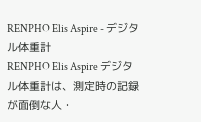RENPHO Elis Aspire - デジタル体重計
RENPHO Elis Aspire デジタル体重計は、測定時の記録が面倒な人・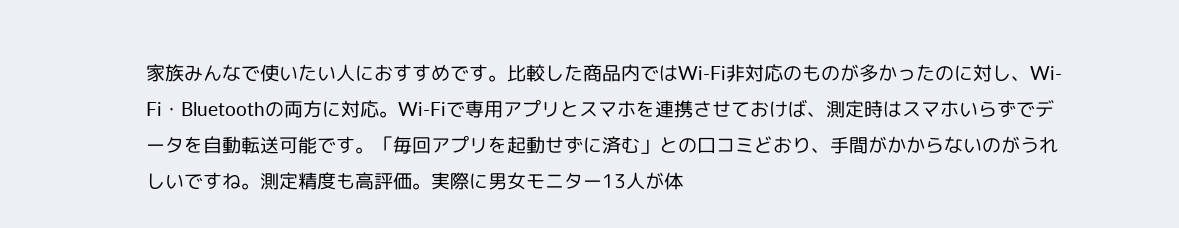家族みんなで使いたい人におすすめです。比較した商品内ではWi-Fi非対応のものが多かったのに対し、Wi-Fi・Bluetoothの両方に対応。Wi-Fiで専用アプリとスマホを連携させておけば、測定時はスマホいらずでデータを自動転送可能です。「毎回アプリを起動せずに済む」との口コミどおり、手間がかからないのがうれしいですね。測定精度も高評価。実際に男女モニター13人が体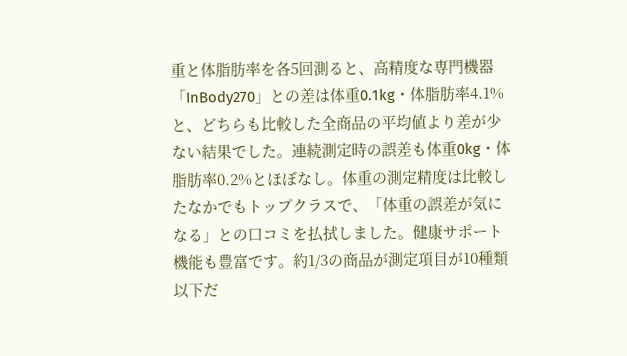重と体脂肪率を各5回測ると、高精度な専門機器「InBody270」との差は体重0.1kg・体脂肪率4.1%と、どちらも比較した全商品の平均値より差が少ない結果でした。連続測定時の誤差も体重0kg・体脂肪率0.2%とほぼなし。体重の測定精度は比較したなかでもトップクラスで、「体重の誤差が気になる」との口コミを払拭しました。健康サポート機能も豊富です。約1/3の商品が測定項目が10種類以下だ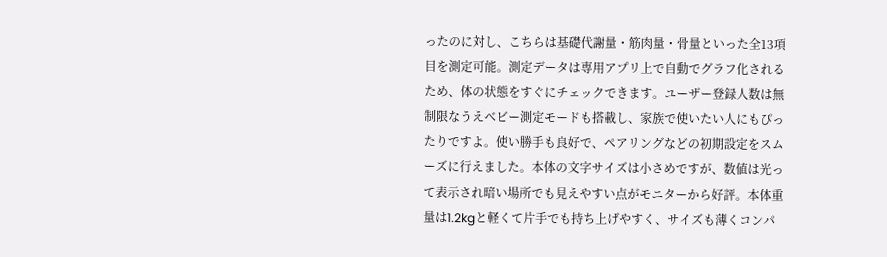ったのに対し、こちらは基礎代謝量・筋肉量・骨量といった全13項目を測定可能。測定データは専用アプリ上で自動でグラフ化されるため、体の状態をすぐにチェックできます。ユーザー登録人数は無制限なうえベビー測定モードも搭載し、家族で使いたい人にもぴったりですよ。使い勝手も良好で、ペアリングなどの初期設定をスムーズに行えました。本体の文字サイズは小さめですが、数値は光って表示され暗い場所でも見えやすい点がモニターから好評。本体重量は1.2kgと軽くて片手でも持ち上げやすく、サイズも薄くコンパ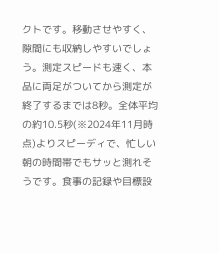クトです。移動させやすく、隙間にも収納しやすいでしょう。測定スピードも速く、本品に両足がついてから測定が終了するまでは8秒。全体平均の約10.5秒(※2024年11月時点)よりスピーディで、忙しい朝の時間帯でもサッと測れそうです。食事の記録や目標設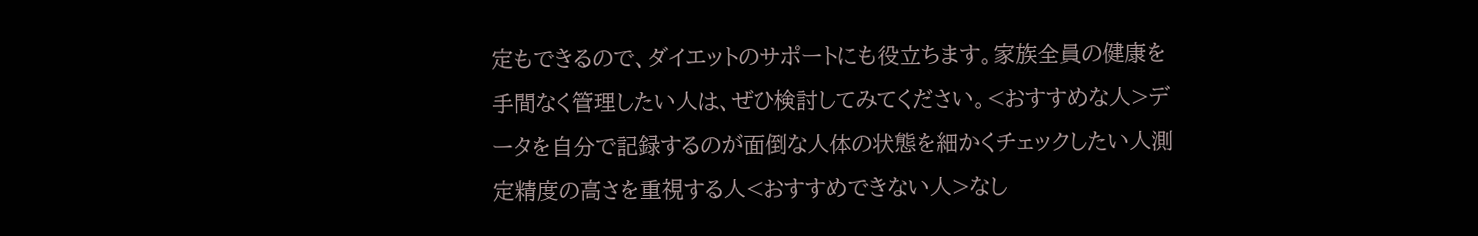定もできるので、ダイエットのサポートにも役立ちます。家族全員の健康を手間なく管理したい人は、ぜひ検討してみてください。<おすすめな人>データを自分で記録するのが面倒な人体の状態を細かくチェックしたい人測定精度の高さを重視する人<おすすめできない人>なし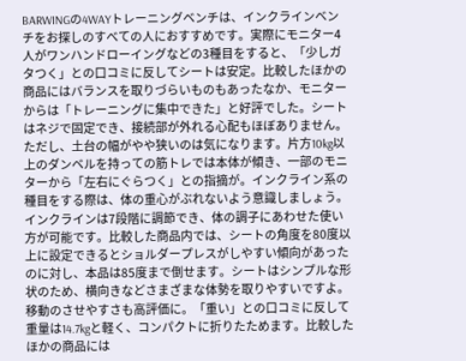BARWINGの4WAYトレーニングベンチは、インクラインベンチをお探しのすべての人におすすめです。実際にモニター4人がワンハンドローイングなどの3種目をすると、「少しガタつく」との口コミに反してシートは安定。比較したほかの商品にはバランスを取りづらいものもあったなか、モニターからは「トレーニングに集中できた」と好評でした。シートはネジで固定でき、接続部が外れる心配もほぼありません。ただし、土台の幅がやや狭いのは気になります。片方10kg以上のダンベルを持っての筋トレでは本体が傾き、一部のモニターから「左右にぐらつく」との指摘が。インクライン系の種目をする際は、体の重心がぶれないよう意識しましょう。インクラインは7段階に調節でき、体の調子にあわせた使い方が可能です。比較した商品内では、シートの角度を80度以上に設定できるとショルダープレスがしやすい傾向があったのに対し、本品は85度まで倒せます。シートはシンプルな形状のため、横向きなどさまざまな体勢を取りやすいですよ。移動のさせやすさも高評価に。「重い」との口コミに反して重量は14.7kgと軽く、コンパクトに折りたためます。比較したほかの商品には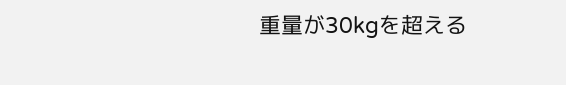重量が30kgを超える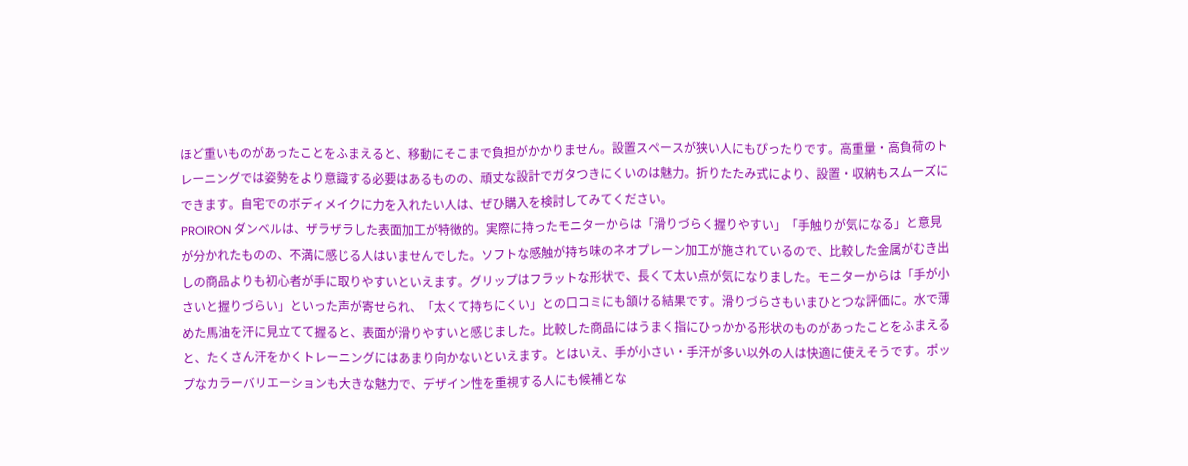ほど重いものがあったことをふまえると、移動にそこまで負担がかかりません。設置スペースが狭い人にもぴったりです。高重量・高負荷のトレーニングでは姿勢をより意識する必要はあるものの、頑丈な設計でガタつきにくいのは魅力。折りたたみ式により、設置・収納もスムーズにできます。自宅でのボディメイクに力を入れたい人は、ぜひ購入を検討してみてください。
PROIRON ダンベルは、ザラザラした表面加工が特徴的。実際に持ったモニターからは「滑りづらく握りやすい」「手触りが気になる」と意見が分かれたものの、不満に感じる人はいませんでした。ソフトな感触が持ち味のネオプレーン加工が施されているので、比較した金属がむき出しの商品よりも初心者が手に取りやすいといえます。グリップはフラットな形状で、長くて太い点が気になりました。モニターからは「手が小さいと握りづらい」といった声が寄せられ、「太くて持ちにくい」との口コミにも頷ける結果です。滑りづらさもいまひとつな評価に。水で薄めた馬油を汗に見立てて握ると、表面が滑りやすいと感じました。比較した商品にはうまく指にひっかかる形状のものがあったことをふまえると、たくさん汗をかくトレーニングにはあまり向かないといえます。とはいえ、手が小さい・手汗が多い以外の人は快適に使えそうです。ポップなカラーバリエーションも大きな魅力で、デザイン性を重視する人にも候補とな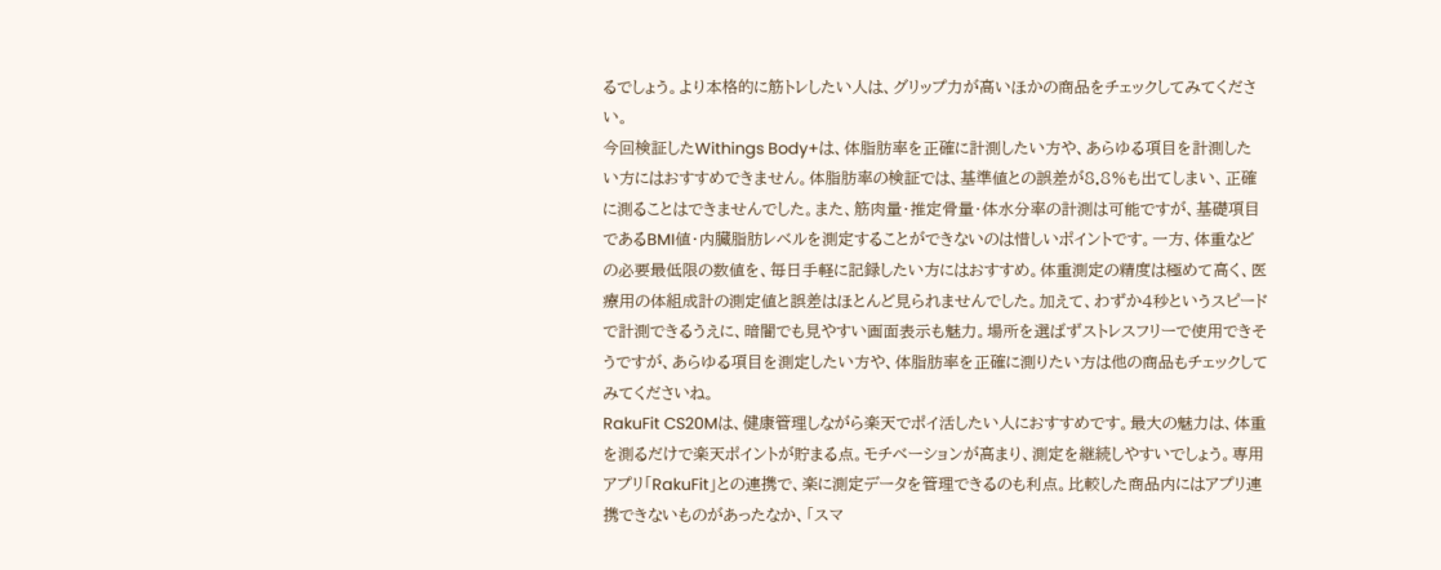るでしょう。より本格的に筋トレしたい人は、グリップ力が高いほかの商品をチェックしてみてください。
今回検証したWithings Body+は、体脂肪率を正確に計測したい方や、あらゆる項目を計測したい方にはおすすめできません。体脂肪率の検証では、基準値との誤差が8.8%も出てしまい、正確に測ることはできませんでした。また、筋肉量・推定骨量・体水分率の計測は可能ですが、基礎項目であるBMI値・内臓脂肪レベルを測定することができないのは惜しいポイントです。一方、体重などの必要最低限の数値を、毎日手軽に記録したい方にはおすすめ。体重測定の精度は極めて高く、医療用の体組成計の測定値と誤差はほとんど見られませんでした。加えて、わずか4秒というスピードで計測できるうえに、暗闇でも見やすい画面表示も魅力。場所を選ばずストレスフリーで使用できそうですが、あらゆる項目を測定したい方や、体脂肪率を正確に測りたい方は他の商品もチェックしてみてくださいね。
RakuFit CS20Mは、健康管理しながら楽天でポイ活したい人におすすめです。最大の魅力は、体重を測るだけで楽天ポイントが貯まる点。モチベーションが高まり、測定を継続しやすいでしょう。専用アプリ「RakuFit」との連携で、楽に測定データを管理できるのも利点。比較した商品内にはアプリ連携できないものがあったなか、「スマ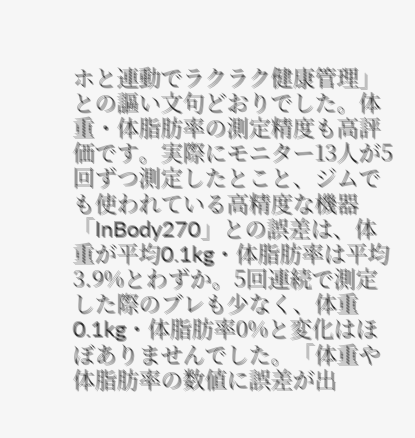ホと連動でラクラク健康管理」との謳い文句どおりでした。体重・体脂肪率の測定精度も高評価です。実際にモニター13人が5回ずつ測定したとこと、ジムでも使われている高精度な機器「InBody270」との誤差は、体重が平均0.1kg・体脂肪率は平均3.9%とわずか。5回連続で測定した際のブレも少なく、体重0.1kg・体脂肪率0%と変化はほぼありませんでした。「体重や体脂肪率の数値に誤差が出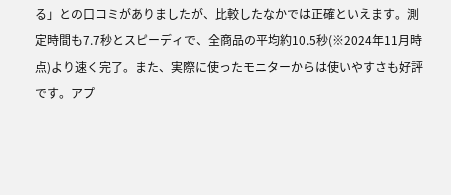る」との口コミがありましたが、比較したなかでは正確といえます。測定時間も7.7秒とスピーディで、全商品の平均約10.5秒(※2024年11月時点)より速く完了。また、実際に使ったモニターからは使いやすさも好評です。アプ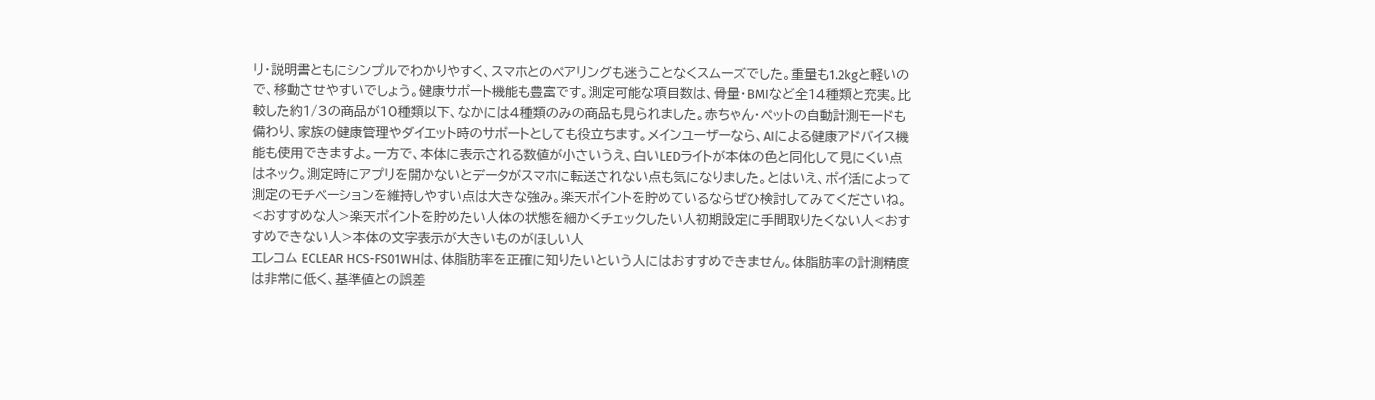リ・説明書ともにシンプルでわかりやすく、スマホとのペアリングも迷うことなくスムーズでした。重量も1.2kgと軽いので、移動させやすいでしょう。健康サポート機能も豊富です。測定可能な項目数は、骨量・BMIなど全14種類と充実。比較した約1/3の商品が10種類以下、なかには4種類のみの商品も見られました。赤ちゃん・ペットの自動計測モードも備わり、家族の健康管理やダイエット時のサポートとしても役立ちます。メインユーザーなら、AIによる健康アドバイス機能も使用できますよ。一方で、本体に表示される数値が小さいうえ、白いLEDライトが本体の色と同化して見にくい点はネック。測定時にアプリを開かないとデータがスマホに転送されない点も気になりました。とはいえ、ポイ活によって測定のモチベーションを維持しやすい点は大きな強み。楽天ポイントを貯めているならぜひ検討してみてくださいね。<おすすめな人>楽天ポイントを貯めたい人体の状態を細かくチェックしたい人初期設定に手間取りたくない人<おすすめできない人>本体の文字表示が大きいものがほしい人
エレコム ECLEAR HCS-FS01WHは、体脂肪率を正確に知りたいという人にはおすすめできません。体脂肪率の計測精度は非常に低く、基準値との誤差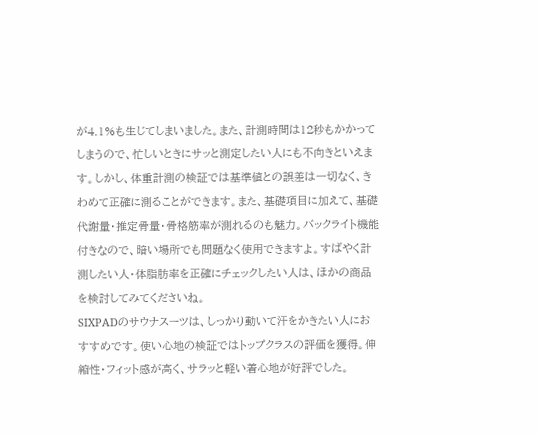が4.1%も生じてしまいました。また、計測時間は12秒もかかってしまうので、忙しいときにサッと測定したい人にも不向きといえます。しかし、体重計測の検証では基準値との誤差は一切なく、きわめて正確に測ることができます。また、基礎項目に加えて、基礎代謝量・推定骨量・骨格筋率が測れるのも魅力。バックライト機能付きなので、暗い場所でも問題なく使用できますよ。すばやく計測したい人・体脂肪率を正確にチェックしたい人は、ほかの商品を検討してみてくださいね。
SIXPADのサウナスーツは、しっかり動いて汗をかきたい人におすすめです。使い心地の検証ではトップクラスの評価を獲得。伸縮性・フィット感が高く、サラッと軽い着心地が好評でした。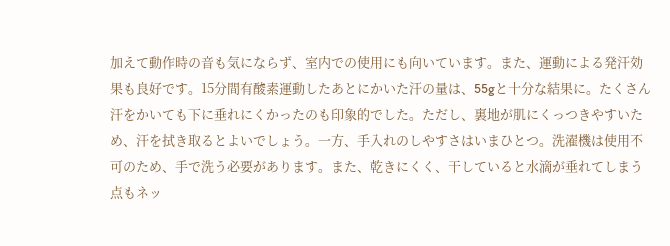加えて動作時の音も気にならず、室内での使用にも向いています。また、運動による発汗効果も良好です。15分間有酸素運動したあとにかいた汗の量は、55gと十分な結果に。たくさん汗をかいても下に垂れにくかったのも印象的でした。ただし、裏地が肌にくっつきやすいため、汗を拭き取るとよいでしょう。一方、手入れのしやすさはいまひとつ。洗濯機は使用不可のため、手で洗う必要があります。また、乾きにくく、干していると水滴が垂れてしまう点もネッ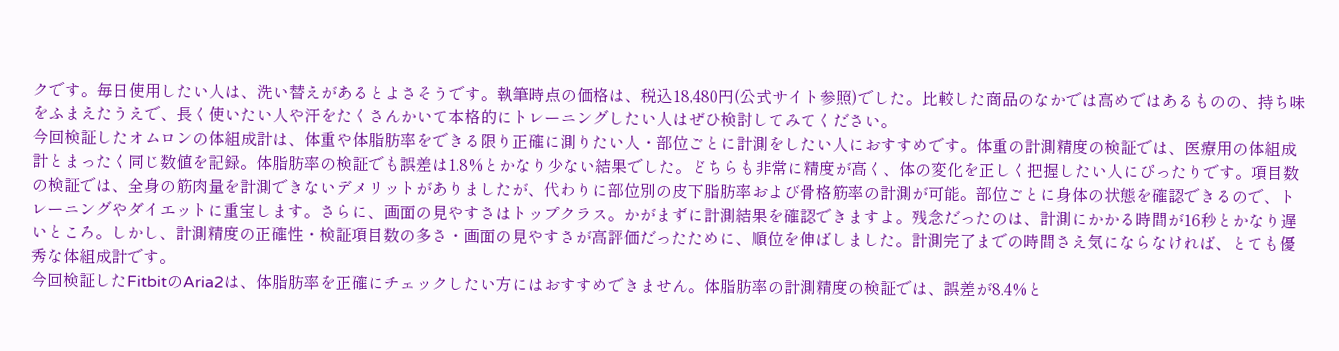クです。毎日使用したい人は、洗い替えがあるとよさそうです。執筆時点の価格は、税込18,480円(公式サイト参照)でした。比較した商品のなかでは高めではあるものの、持ち味をふまえたうえで、長く使いたい人や汗をたくさんかいて本格的にトレーニングしたい人はぜひ検討してみてください。
今回検証したオムロンの体組成計は、体重や体脂肪率をできる限り正確に測りたい人・部位ごとに計測をしたい人におすすめです。体重の計測精度の検証では、医療用の体組成計とまったく同じ数値を記録。体脂肪率の検証でも誤差は1.8%とかなり少ない結果でした。どちらも非常に精度が高く、体の変化を正しく把握したい人にぴったりです。項目数の検証では、全身の筋肉量を計測できないデメリットがありましたが、代わりに部位別の皮下脂肪率および骨格筋率の計測が可能。部位ごとに身体の状態を確認できるので、トレーニングやダイエットに重宝します。さらに、画面の見やすさはトップクラス。かがまずに計測結果を確認できますよ。残念だったのは、計測にかかる時間が16秒とかなり遅いところ。しかし、計測精度の正確性・検証項目数の多さ・画面の見やすさが高評価だったために、順位を伸ばしました。計測完了までの時間さえ気にならなければ、とても優秀な体組成計です。
今回検証したFitbitのAria2は、体脂肪率を正確にチェックしたい方にはおすすめできません。体脂肪率の計測精度の検証では、誤差が8.4%と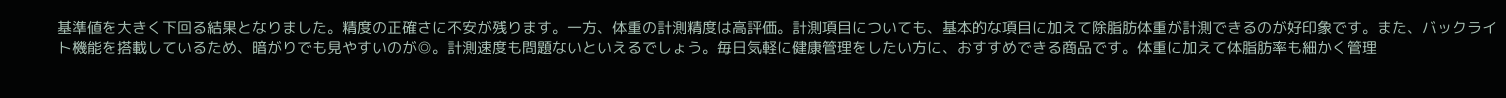基準値を大きく下回る結果となりました。精度の正確さに不安が残ります。一方、体重の計測精度は高評価。計測項目についても、基本的な項目に加えて除脂肪体重が計測できるのが好印象です。また、バックライト機能を搭載しているため、暗がりでも見やすいのが◎。計測速度も問題ないといえるでしょう。毎日気軽に健康管理をしたい方に、おすすめできる商品です。体重に加えて体脂肪率も細かく管理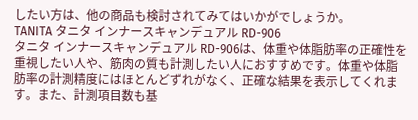したい方は、他の商品も検討されてみてはいかがでしょうか。
TANITA タニタ インナースキャンデュアル RD-906
タニタ インナースキャンデュアル RD-906は、体重や体脂肪率の正確性を重視したい人や、筋肉の質も計測したい人におすすめです。体重や体脂肪率の計測精度にはほとんどずれがなく、正確な結果を表示してくれます。また、計測項目数も基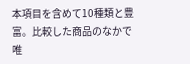本項目を含めて10種類と豊富。比較した商品のなかで唯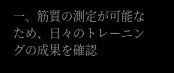一、筋質の測定が可能なため、日々のトレーニングの成果を確認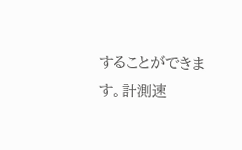することができます。計測速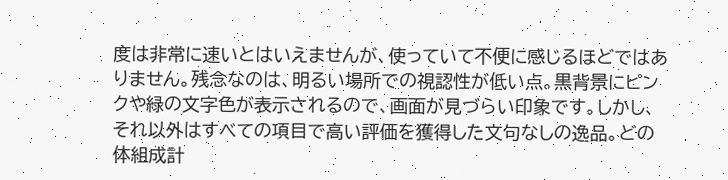度は非常に速いとはいえませんが、使っていて不便に感じるほどではありません。残念なのは、明るい場所での視認性が低い点。黒背景にピンクや緑の文字色が表示されるので、画面が見づらい印象です。しかし、それ以外はすべての項目で高い評価を獲得した文句なしの逸品。どの体組成計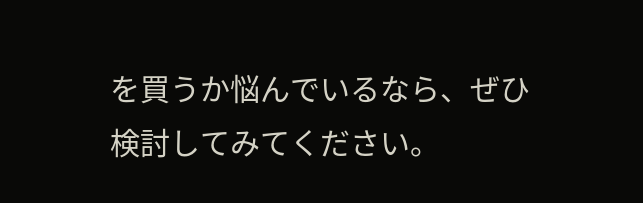を買うか悩んでいるなら、ぜひ検討してみてください。